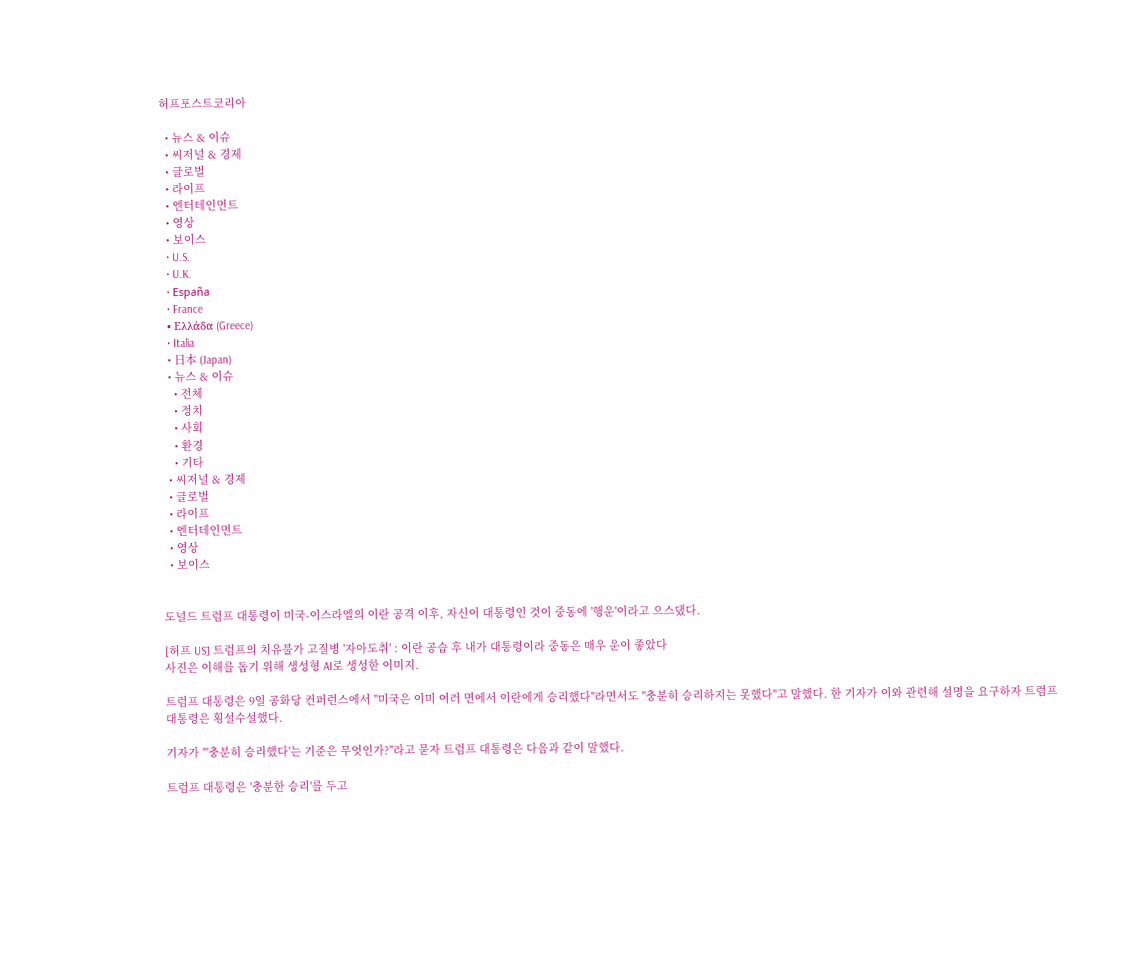허프포스트코리아

  • 뉴스 & 이슈
  • 씨저널 & 경제
  • 글로벌
  • 라이프
  • 엔터테인먼트
  • 영상
  • 보이스
  • U.S.
  • U.K.
  • España
  • France
  • Ελλάδα (Greece)
  • Italia
  • 日本 (Japan)
  • 뉴스 & 이슈
    • 전체
    • 정치
    • 사회
    • 환경
    • 기타
  • 씨저널 & 경제
  • 글로벌
  • 라이프
  • 엔터테인먼트
  • 영상
  • 보이스


도널드 트럼프 대통령이 미국-이스라엘의 이란 공격 이후, 자신이 대통령인 것이 중동에 '행운'이라고 으스댔다.

[허프 US] 트럼프의 치유불가 고질병 '자아도취' : 이란 공습 후 내가 대통령이라 중동은 매우 운이 좋았다
사진은 이해를 돕기 위해 생성형 AI로 생성한 이미지.

트럼프 대통령은 9일 공화당 컨퍼런스에서 "미국은 이미 여러 면에서 이란에게 승리했다"라면서도 "충분히 승리하지는 못했다"고 말했다. 한 기자가 이와 관련해 설명을 요구하자 트럼프 대통령은 횡설수설했다.

기자가 "'충분히 승리했다'는 기준은 무엇인가?"라고 묻자 트럼프 대통령은 다음과 같이 말했다.

트럼프 대통령은 '충분한 승리'를 두고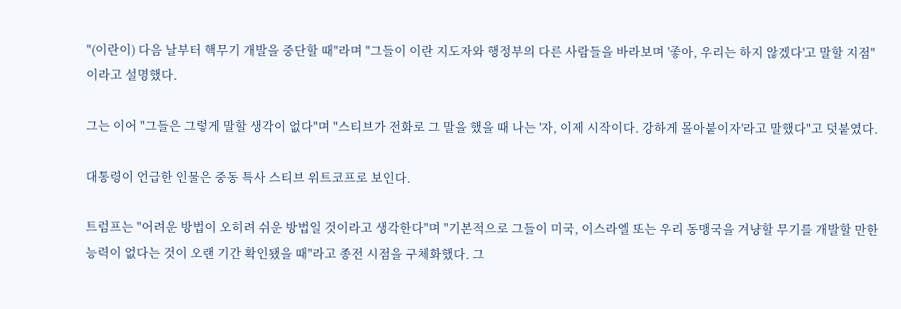"(이란이) 다음 날부터 핵무기 개발을 중단할 때"라며 "그들이 이란 지도자와 행정부의 다른 사람들을 바라보며 '좋아, 우리는 하지 않겠다'고 말할 지점"이라고 설명했다.

그는 이어 "그들은 그렇게 말할 생각이 없다"며 "스티브가 전화로 그 말을 했을 때 나는 '자, 이제 시작이다. 강하게 몰아붙이자'라고 말했다"고 덧붙였다.

대통령이 언급한 인물은 중동 특사 스티브 위트코프로 보인다.

트럼프는 "어려운 방법이 오히려 쉬운 방법일 것이라고 생각한다"며 "기본적으로 그들이 미국, 이스라엘 또는 우리 동맹국을 겨냥할 무기를 개발할 만한 능력이 없다는 것이 오랜 기간 확인됐을 때"라고 종전 시점을 구체화했다. 그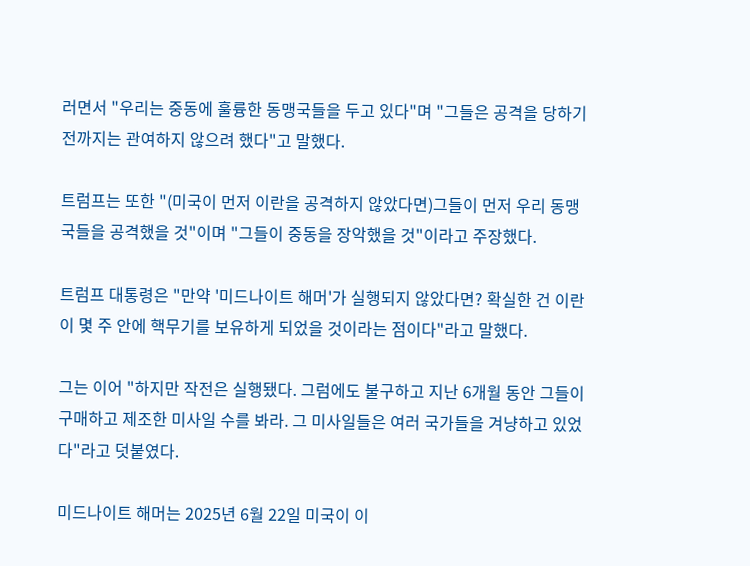러면서 "우리는 중동에 훌륭한 동맹국들을 두고 있다"며 "그들은 공격을 당하기 전까지는 관여하지 않으려 했다"고 말했다.

트럼프는 또한 "(미국이 먼저 이란을 공격하지 않았다면)그들이 먼저 우리 동맹국들을 공격했을 것"이며 "그들이 중동을 장악했을 것"이라고 주장했다.

트럼프 대통령은 "만약 '미드나이트 해머'가 실행되지 않았다면? 확실한 건 이란이 몇 주 안에 핵무기를 보유하게 되었을 것이라는 점이다"라고 말했다.

그는 이어 "하지만 작전은 실행됐다. 그럼에도 불구하고 지난 6개월 동안 그들이 구매하고 제조한 미사일 수를 봐라. 그 미사일들은 여러 국가들을 겨냥하고 있었다"라고 덧붙였다.

미드나이트 해머는 2025년 6월 22일 미국이 이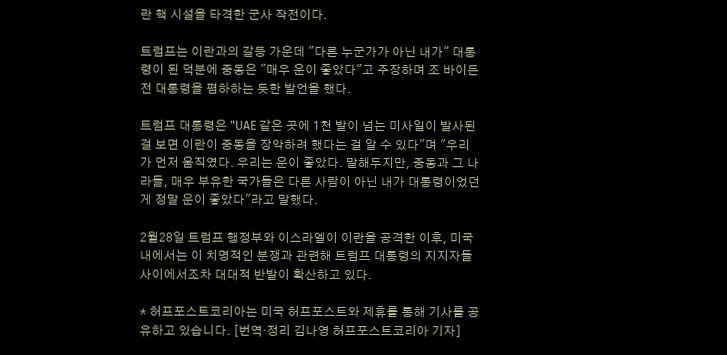란 핵 시설을 타격한 군사 작전이다.

트럼프는 이란과의 갈등 가운데 "다른 누군가가 아닌 내가" 대통령이 된 덕분에 중동은 "매우 운이 좋았다"고 주장하며 조 바이든 전 대통령을 폄하하는 듯한 발언을 했다.

트럼프 대통령은 "UAE 같은 곳에 1천 발이 넘는 미사일이 발사된 걸 보면 이란이 중동을 장악하려 했다는 걸 알 수 있다"며 "우리가 먼저 움직였다. 우리는 운이 좋았다. 말해두지만, 중동과 그 나라들, 매우 부유한 국가들은 다른 사람이 아닌 내가 대통령이었던 게 정말 운이 좋았다"라고 말했다.

2월28일 트럼프 행정부와 이스라엘이 이란을 공격한 이후, 미국 내에서는 이 치명적인 분쟁과 관련해 트럼프 대통령의 지지자들 사이에서조차 대대적 반발이 확산하고 있다.

* 허프포스트코리아는 미국 허프포스트와 제휴를 통해 기사를 공유하고 있습니다. [번역·정리 김나영 허프포스트코리아 기자]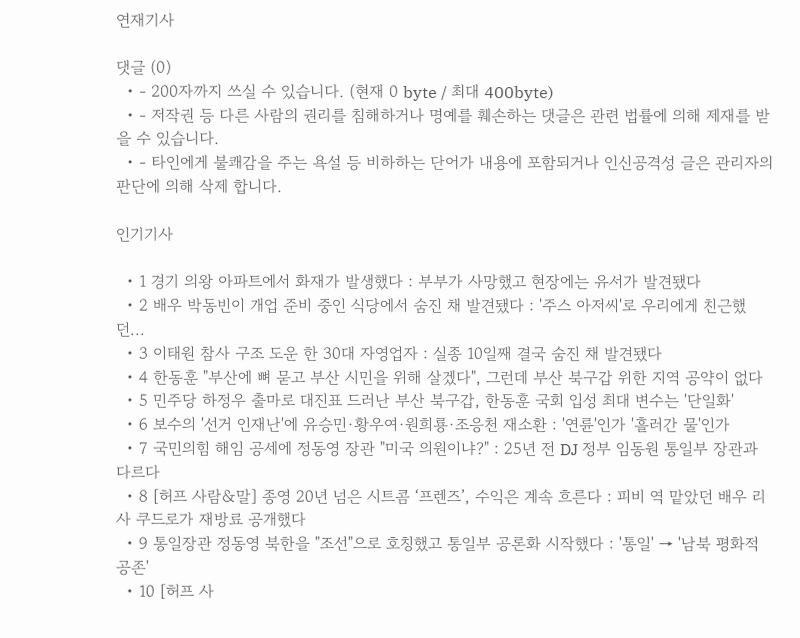연재기사

댓글 (0)
  • - 200자까지 쓰실 수 있습니다. (현재 0 byte / 최대 400byte)
  • - 저작권 등 다른 사람의 권리를 침해하거나 명예를 훼손하는 댓글은 관련 법률에 의해 제재를 받을 수 있습니다.
  • - 타인에게 불쾌감을 주는 욕설 등 비하하는 단어가 내용에 포함되거나 인신공격성 글은 관리자의 판단에 의해 삭제 합니다.

인기기사

  • 1 경기 의왕 아파트에서 화재가 발생했다 : 부부가 사망했고 현장에는 유서가 발견됐다
  • 2 배우 박동빈이 개업 준비 중인 식당에서 숨진 채 발견됐다 : '주스 아저씨'로 우리에게 친근했던...
  • 3 이태원 참사 구조 도운 한 30대 자영업자 : 실종 10일째 결국 숨진 채 발견됐다
  • 4 한동훈 "부산에 뼈 묻고 부산 시민을 위해 살겠다", 그런데 부산 북구갑 위한 지역 공약이 없다
  • 5 민주당 하정우 출마로 대진표 드러난 부산 북구갑, 한동훈 국회 입성 최대 변수는 '단일화'
  • 6 보수의 '선거 인재난'에 유승민·황우여·원희룡·조응천 재소환 : '연륜'인가 '흘러간 물'인가
  • 7 국민의힘 해임 공세에 정동영 장관 "미국 의원이냐?" : 25년 전 DJ 정부 임동원 통일부 장관과 다르다
  • 8 [허프 사람&말] 종영 20년 넘은 시트콤 ‘프렌즈’, 수익은 계속 흐른다 : 피비 역 맡았던 배우 리사 쿠드로가 재방료 공개했다
  • 9 통일장관 정동영 북한을 "조선"으로 호칭했고 통일부 공론화 시작했다 : '통일' → '남북 평화적 공존'
  • 10 [허프 사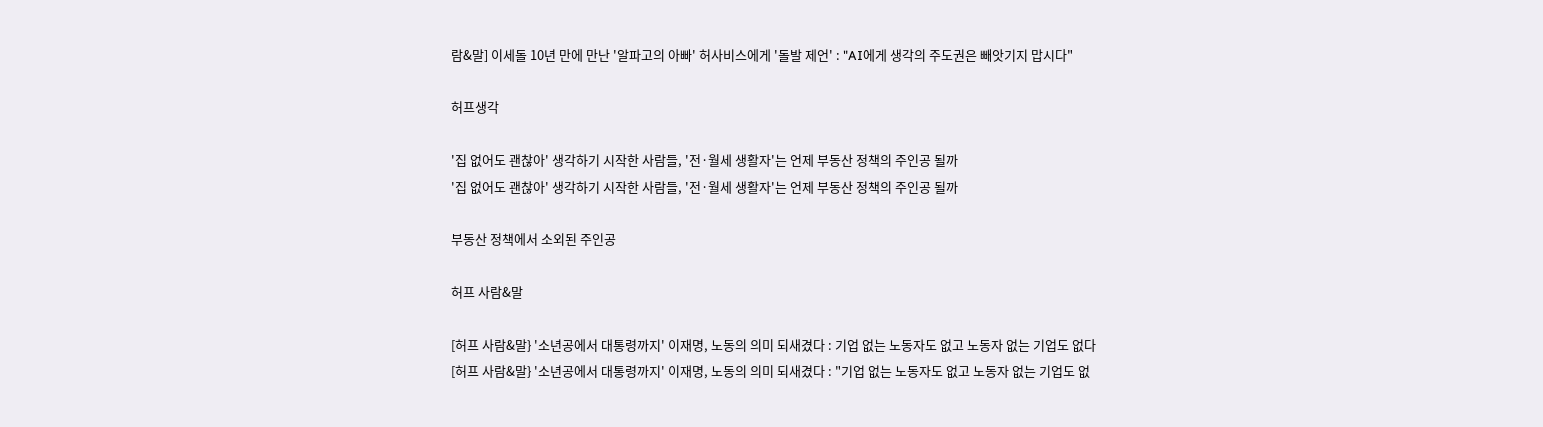람&말] 이세돌 10년 만에 만난 '알파고의 아빠' 허사비스에게 '돌발 제언' : "AI에게 생각의 주도권은 빼앗기지 맙시다"

허프생각

'집 없어도 괜찮아' 생각하기 시작한 사람들, '전·월세 생활자'는 언제 부동산 정책의 주인공 될까
'집 없어도 괜찮아' 생각하기 시작한 사람들, '전·월세 생활자'는 언제 부동산 정책의 주인공 될까

부동산 정책에서 소외된 주인공

허프 사람&말

[허프 사람&말} '소년공에서 대통령까지' 이재명, 노동의 의미 되새겼다 : 기업 없는 노동자도 없고 노동자 없는 기업도 없다
[허프 사람&말} '소년공에서 대통령까지' 이재명, 노동의 의미 되새겼다 : "기업 없는 노동자도 없고 노동자 없는 기업도 없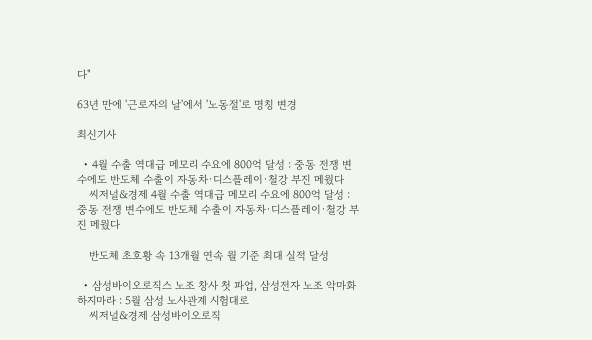다"

63년 만에 '근로자의 날'에서 '노동절'로 명칭 변경

최신기사

  • 4월 수출 역대급 메모리 수요에 800억 달성 : 중동 전쟁 변수에도 반도체 수출이 자동차·디스플레이·철강 부진 메웠다
    씨저널&경제 4월 수출 역대급 메모리 수요에 800억 달성 : 중동 전쟁 변수에도 반도체 수출이 자동차·디스플레이·철강 부진 메웠다

    반도체 초호황 속 13개월 연속 월 기준 최대 실적 달성

  • 삼성바이오로직스 노조 창사 첫 파업, 삼성전자 노조 악마화 하지마라 : 5월 삼성 노사관계 시험대로
    씨저널&경제 삼성바이오로직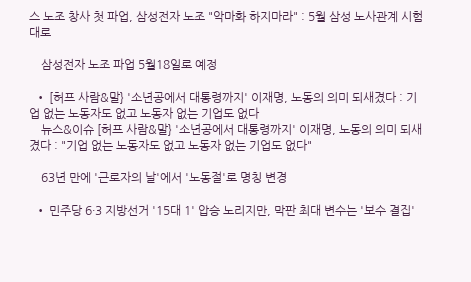스 노조 창사 첫 파업, 삼성전자 노조 "악마화 하지마라" : 5월 삼성 노사관계 시험대로

    삼성전자 노조 파업 5월18일로 예정

  • [허프 사람&말} '소년공에서 대통령까지' 이재명, 노동의 의미 되새겼다 : 기업 없는 노동자도 없고 노동자 없는 기업도 없다
    뉴스&이슈 [허프 사람&말} '소년공에서 대통령까지' 이재명, 노동의 의미 되새겼다 : "기업 없는 노동자도 없고 노동자 없는 기업도 없다"

    63년 만에 '근로자의 날'에서 '노동절'로 명칭 변경

  • 민주당 6·3 지방선거 '15대 1' 압승 노리지만, 막판 최대 변수는 '보수 결집'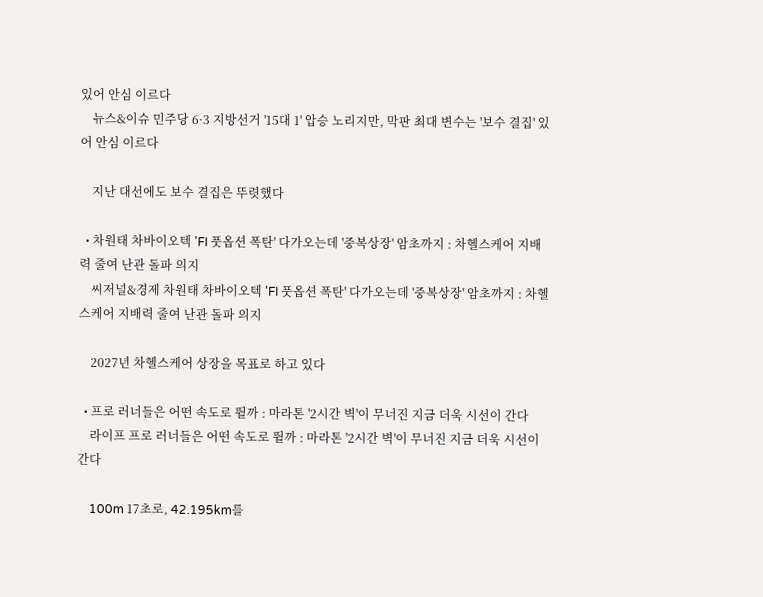있어 안심 이르다
    뉴스&이슈 민주당 6·3 지방선거 '15대 1' 압승 노리지만, 막판 최대 변수는 '보수 결집' 있어 안심 이르다

    지난 대선에도 보수 결집은 뚜렷했다

  • 차원태 차바이오텍 'FI 풋옵션 폭탄' 다가오는데 '중복상장' 암초까지 : 차헬스케어 지배력 줄여 난관 돌파 의지
    씨저널&경제 차원태 차바이오텍 'FI 풋옵션 폭탄' 다가오는데 '중복상장' 암초까지 : 차헬스케어 지배력 줄여 난관 돌파 의지

    2027년 차헬스케어 상장을 목표로 하고 있다

  • 프로 러너들은 어떤 속도로 뛸까 : 마라톤 '2시간 벽'이 무너진 지금 더욱 시선이 간다
    라이프 프로 러너들은 어떤 속도로 뛸까 : 마라톤 '2시간 벽'이 무너진 지금 더욱 시선이 간다

    100m 17초로, 42.195km를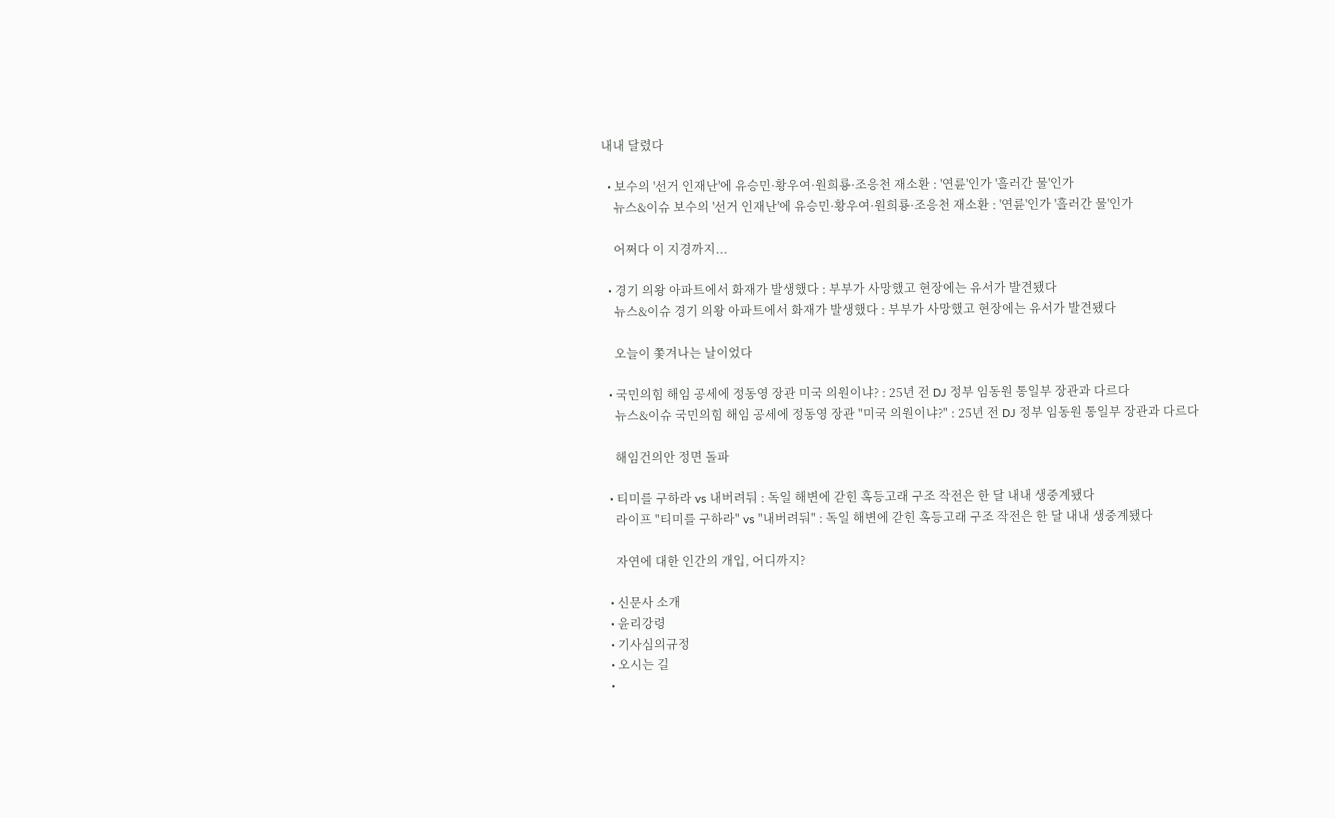내내 달렸다

  • 보수의 '선거 인재난'에 유승민·황우여·원희룡·조응천 재소환 : '연륜'인가 '흘러간 물'인가
    뉴스&이슈 보수의 '선거 인재난'에 유승민·황우여·원희룡·조응천 재소환 : '연륜'인가 '흘러간 물'인가

    어쩌다 이 지경까지...

  • 경기 의왕 아파트에서 화재가 발생했다 : 부부가 사망했고 현장에는 유서가 발견됐다
    뉴스&이슈 경기 의왕 아파트에서 화재가 발생했다 : 부부가 사망했고 현장에는 유서가 발견됐다

    오늘이 쫓겨나는 날이었다

  • 국민의힘 해임 공세에 정동영 장관 미국 의원이냐? : 25년 전 DJ 정부 임동원 통일부 장관과 다르다
    뉴스&이슈 국민의힘 해임 공세에 정동영 장관 "미국 의원이냐?" : 25년 전 DJ 정부 임동원 통일부 장관과 다르다

    해임건의안 정면 돌파

  • 티미를 구하라 vs 내버려둬 : 독일 해변에 갇힌 혹등고래 구조 작전은 한 달 내내 생중계됐다
    라이프 "티미를 구하라" vs "내버려둬" : 독일 해변에 갇힌 혹등고래 구조 작전은 한 달 내내 생중계됐다

    자연에 대한 인간의 개입, 어디까지?

  • 신문사 소개
  • 윤리강령
  • 기사심의규정
  • 오시는 길
  •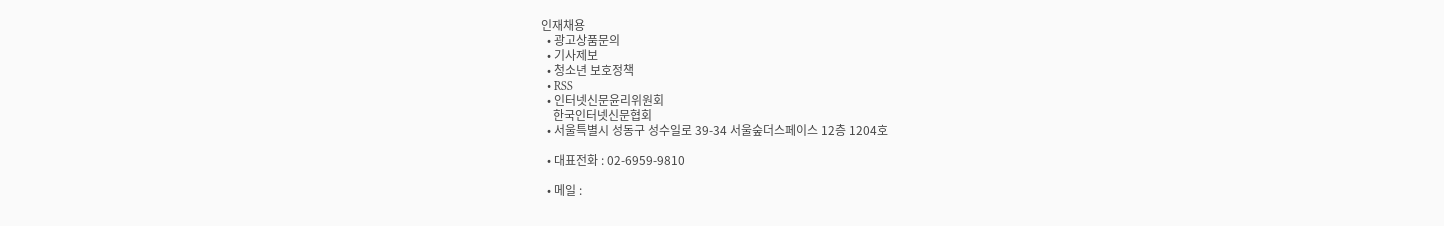인재채용
  • 광고상품문의
  • 기사제보
  • 청소년 보호정책
  • RSS
  • 인터넷신문윤리위원회
    한국인터넷신문협회
  • 서울특별시 성동구 성수일로 39-34 서울숲더스페이스 12층 1204호

  • 대표전화 : 02-6959-9810

  • 메일 :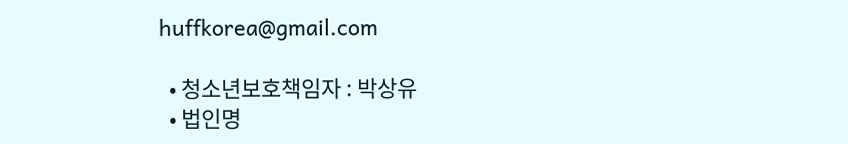huffkorea@gmail.com

  • 청소년보호책임자 : 박상유
  • 법인명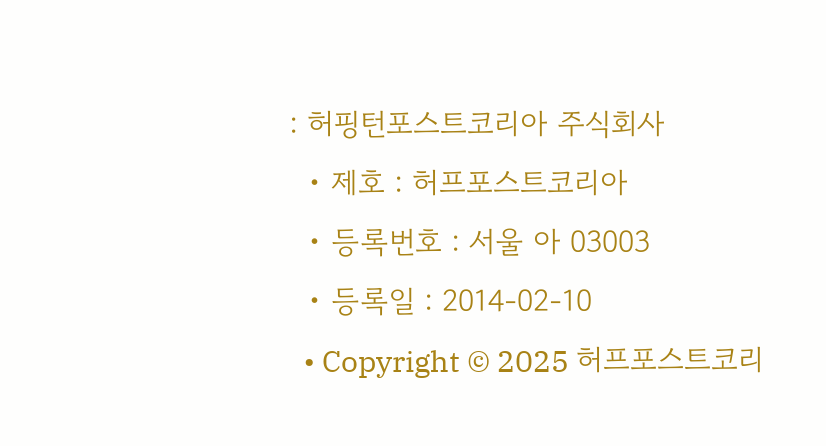: 허핑턴포스트코리아 주식회사
  • 제호 : 허프포스트코리아
  • 등록번호 : 서울 아 03003
  • 등록일 : 2014-02-10
  • Copyright © 2025 허프포스트코리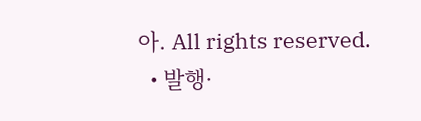아. All rights reserved.
  • 발행·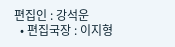편집인 : 강석운
  • 편집국장 : 이지형